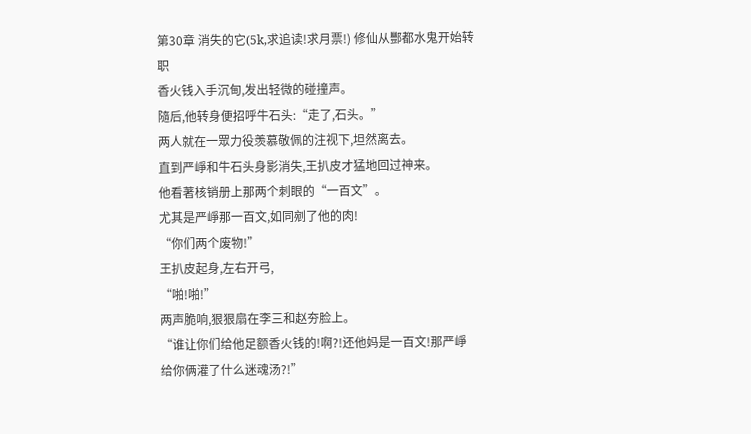第30章 消失的它(5k,求追读!求月票!) 修仙从酆都水鬼开始转职
香火钱入手沉甸,发出轻微的碰撞声。
隨后,他转身便招呼牛石头:“走了,石头。”
两人就在一眾力役羡慕敬佩的注视下,坦然离去。
直到严崢和牛石头身影消失,王扒皮才猛地回过神来。
他看著核销册上那两个刺眼的“一百文”。
尤其是严崢那一百文,如同剜了他的肉!
“你们两个废物!”
王扒皮起身,左右开弓,
“啪!啪!”
两声脆响,狠狠扇在李三和赵夯脸上。
“谁让你们给他足额香火钱的!啊?!还他妈是一百文!那严崢给你俩灌了什么迷魂汤?!”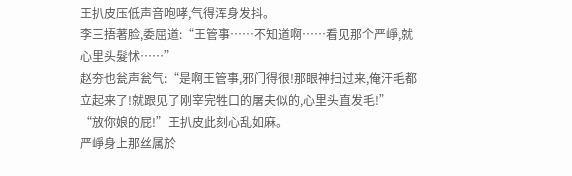王扒皮压低声音咆哮,气得浑身发抖。
李三捂著脸,委屈道:“王管事……不知道啊……看见那个严崢,就心里头髮怵……”
赵夯也瓮声瓮气:“是啊王管事,邪门得很!那眼神扫过来,俺汗毛都立起来了!就跟见了刚宰完牲口的屠夫似的,心里头直发毛!”
“放你娘的屁!”王扒皮此刻心乱如麻。
严崢身上那丝属於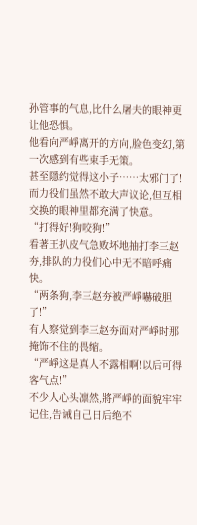孙管事的气息,比什么屠夫的眼神更让他恐惧。
他看向严崢离开的方向,脸色变幻,第一次感到有些束手无策。
甚至隱约觉得这小子……太邪门了!
而力役们虽然不敢大声议论,但互相交换的眼神里都充满了快意。
“打得好!狗咬狗!”
看著王扒皮气急败坏地抽打李三赵夯,排队的力役们心中无不暗呼痛快。
“两条狗,李三赵夯被严崢嚇破胆了!”
有人察觉到李三赵夯面对严崢时那掩饰不住的畏缩。
“严崢这是真人不露相啊!以后可得客气点!”
不少人心头凛然,將严崢的面貌牢牢记住,告诫自己日后绝不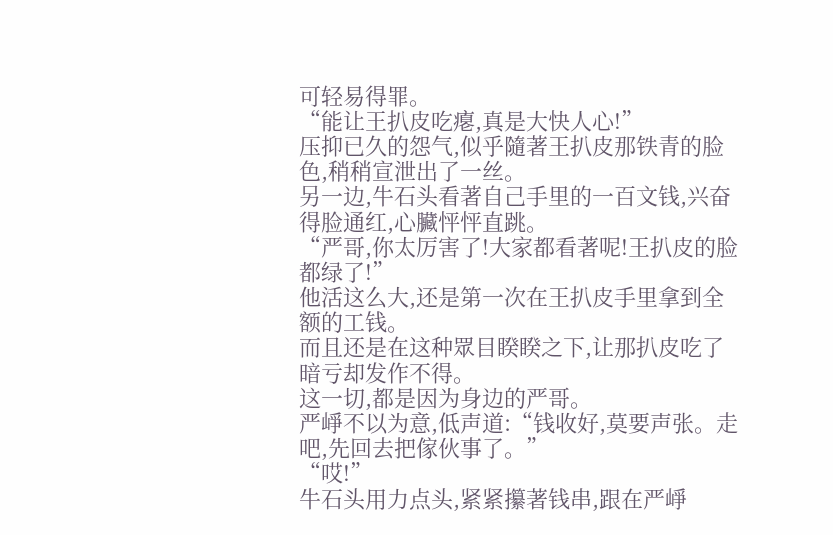可轻易得罪。
“能让王扒皮吃瘪,真是大快人心!”
压抑已久的怨气,似乎隨著王扒皮那铁青的脸色,稍稍宣泄出了一丝。
另一边,牛石头看著自己手里的一百文钱,兴奋得脸通红,心臟怦怦直跳。
“严哥,你太厉害了!大家都看著呢!王扒皮的脸都绿了!”
他活这么大,还是第一次在王扒皮手里拿到全额的工钱。
而且还是在这种眾目睽睽之下,让那扒皮吃了暗亏却发作不得。
这一切,都是因为身边的严哥。
严崢不以为意,低声道:“钱收好,莫要声张。走吧,先回去把傢伙事了。”
“哎!”
牛石头用力点头,紧紧攥著钱串,跟在严崢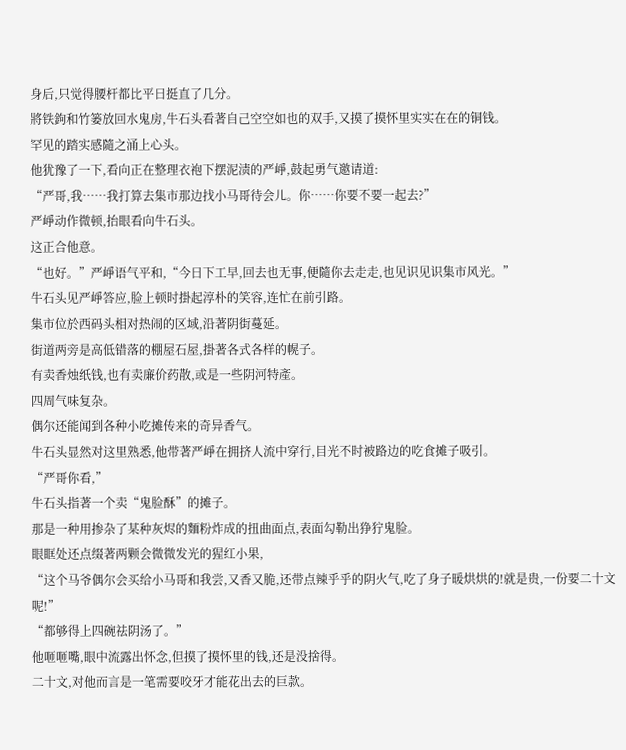身后,只觉得腰杆都比平日挺直了几分。
將铁鉤和竹篓放回水鬼房,牛石头看著自己空空如也的双手,又摸了摸怀里实实在在的铜钱。
罕见的踏实感隨之涌上心头。
他犹豫了一下,看向正在整理衣袍下摆泥渍的严崢,鼓起勇气邀请道:
“严哥,我……我打算去集市那边找小马哥待会儿。你……你要不要一起去?”
严崢动作微顿,抬眼看向牛石头。
这正合他意。
“也好。”严崢语气平和,“今日下工早,回去也无事,便隨你去走走,也见识见识集市风光。”
牛石头见严崢答应,脸上顿时掛起淳朴的笑容,连忙在前引路。
集市位於西码头相对热闹的区域,沿著阴街蔓延。
街道两旁是高低错落的棚屋石屋,掛著各式各样的幌子。
有卖香烛纸钱,也有卖廉价药散,或是一些阴河特產。
四周气味复杂。
偶尔还能闻到各种小吃摊传来的奇异香气。
牛石头显然对这里熟悉,他带著严崢在拥挤人流中穿行,目光不时被路边的吃食摊子吸引。
“严哥你看,”
牛石头指著一个卖“鬼脸酥”的摊子。
那是一种用掺杂了某种灰烬的麵粉炸成的扭曲面点,表面勾勒出狰狞鬼脸。
眼眶处还点缀著两颗会微微发光的猩红小果,
“这个马爷偶尔会买给小马哥和我尝,又香又脆,还带点辣乎乎的阴火气,吃了身子暖烘烘的!就是贵,一份要二十文呢!”
“都够得上四碗祛阴汤了。”
他咂咂嘴,眼中流露出怀念,但摸了摸怀里的钱,还是没捨得。
二十文,对他而言是一笔需要咬牙才能花出去的巨款。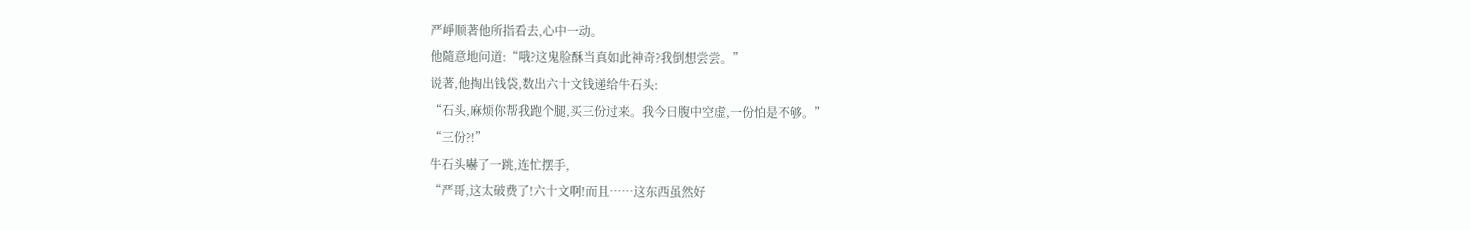严崢顺著他所指看去,心中一动。
他隨意地问道:“哦?这鬼脸酥当真如此神奇?我倒想尝尝。”
说著,他掏出钱袋,数出六十文钱递给牛石头:
“石头,麻烦你帮我跑个腿,买三份过来。我今日腹中空虚,一份怕是不够。”
“三份?!”
牛石头嚇了一跳,连忙摆手,
“严哥,这太破费了!六十文啊!而且……这东西虽然好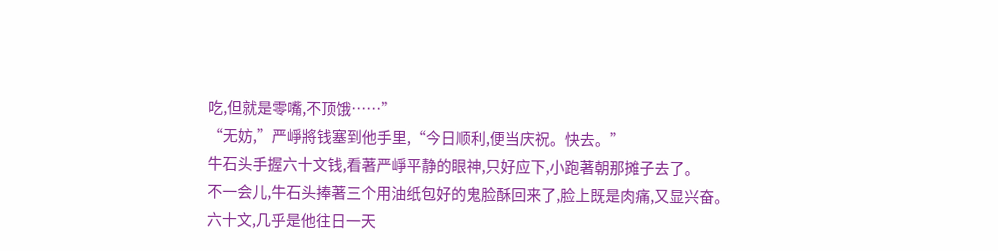吃,但就是零嘴,不顶饿……”
“无妨,”严崢將钱塞到他手里,“今日顺利,便当庆祝。快去。”
牛石头手握六十文钱,看著严崢平静的眼神,只好应下,小跑著朝那摊子去了。
不一会儿,牛石头捧著三个用油纸包好的鬼脸酥回来了,脸上既是肉痛,又显兴奋。
六十文,几乎是他往日一天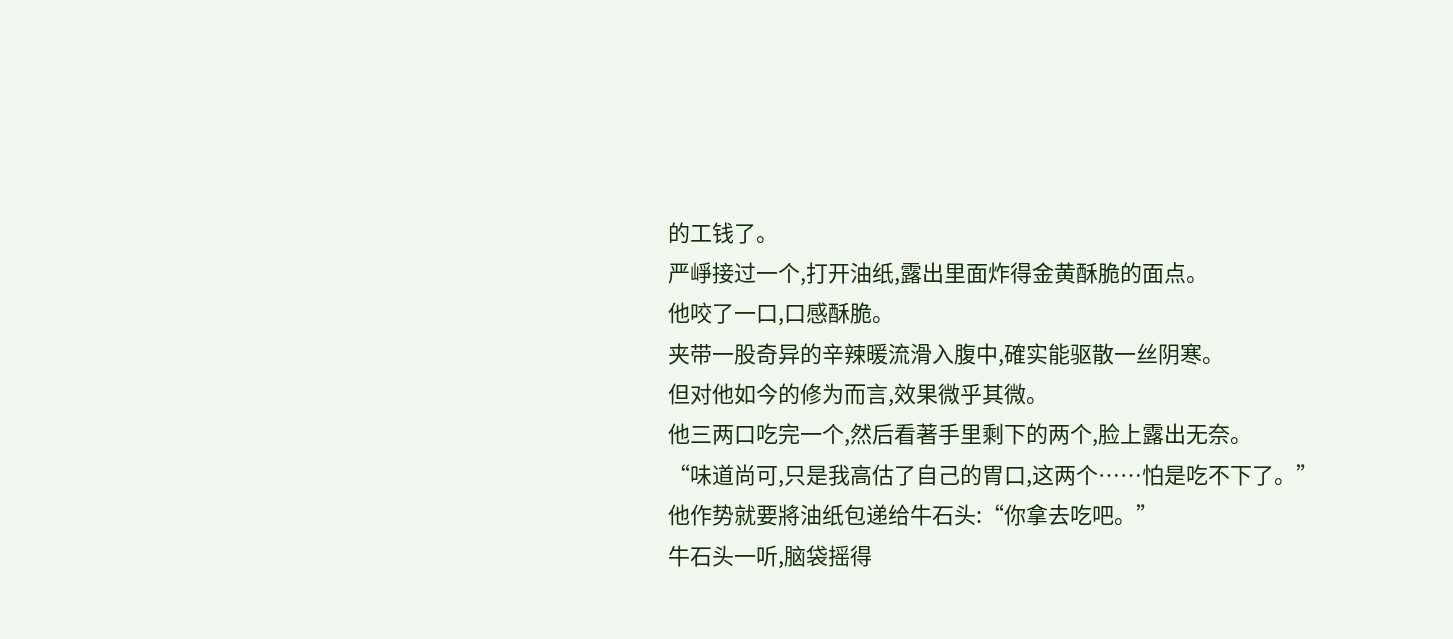的工钱了。
严崢接过一个,打开油纸,露出里面炸得金黄酥脆的面点。
他咬了一口,口感酥脆。
夹带一股奇异的辛辣暖流滑入腹中,確实能驱散一丝阴寒。
但对他如今的修为而言,效果微乎其微。
他三两口吃完一个,然后看著手里剩下的两个,脸上露出无奈。
“味道尚可,只是我高估了自己的胃口,这两个……怕是吃不下了。”
他作势就要將油纸包递给牛石头:“你拿去吃吧。”
牛石头一听,脑袋摇得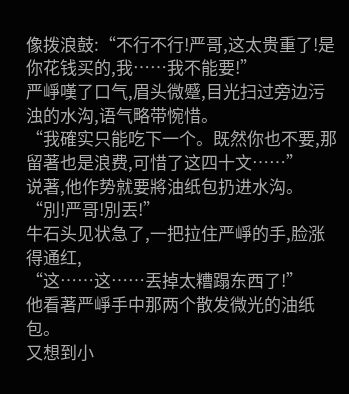像拨浪鼓:“不行不行!严哥,这太贵重了!是你花钱买的,我……我不能要!”
严崢嘆了口气,眉头微蹙,目光扫过旁边污浊的水沟,语气略带惋惜。
“我確实只能吃下一个。既然你也不要,那留著也是浪费,可惜了这四十文……”
说著,他作势就要將油纸包扔进水沟。
“別!严哥!別丟!”
牛石头见状急了,一把拉住严崢的手,脸涨得通红,
“这……这……丟掉太糟蹋东西了!”
他看著严崢手中那两个散发微光的油纸包。
又想到小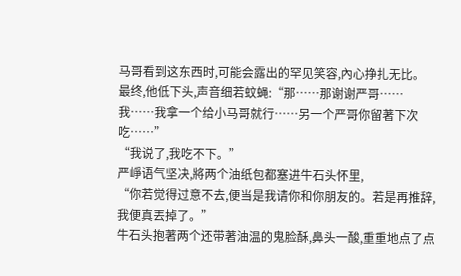马哥看到这东西时,可能会露出的罕见笑容,內心挣扎无比。
最终,他低下头,声音细若蚊蝇:“那……那谢谢严哥……我……我拿一个给小马哥就行……另一个严哥你留著下次吃……”
“我说了,我吃不下。”
严崢语气坚决,將两个油纸包都塞进牛石头怀里,
“你若觉得过意不去,便当是我请你和你朋友的。若是再推辞,我便真丟掉了。”
牛石头抱著两个还带著油温的鬼脸酥,鼻头一酸,重重地点了点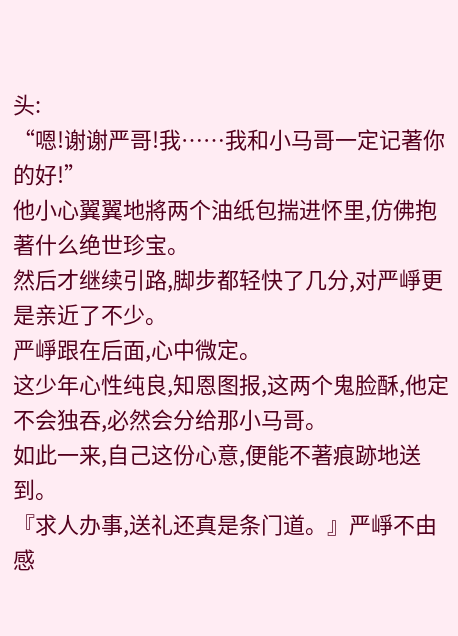头:
“嗯!谢谢严哥!我……我和小马哥一定记著你的好!”
他小心翼翼地將两个油纸包揣进怀里,仿佛抱著什么绝世珍宝。
然后才继续引路,脚步都轻快了几分,对严崢更是亲近了不少。
严崢跟在后面,心中微定。
这少年心性纯良,知恩图报,这两个鬼脸酥,他定不会独吞,必然会分给那小马哥。
如此一来,自己这份心意,便能不著痕跡地送到。
『求人办事,送礼还真是条门道。』严崢不由感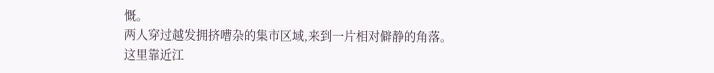慨。
两人穿过越发拥挤嘈杂的集市区域,来到一片相对僻静的角落。
这里靠近江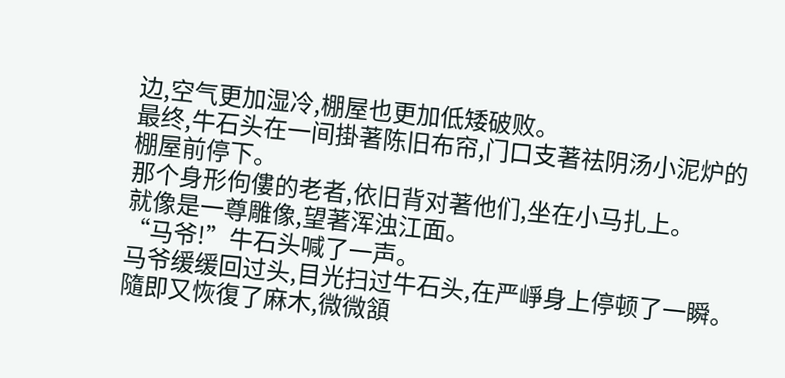边,空气更加湿冷,棚屋也更加低矮破败。
最终,牛石头在一间掛著陈旧布帘,门口支著祛阴汤小泥炉的棚屋前停下。
那个身形佝僂的老者,依旧背对著他们,坐在小马扎上。
就像是一尊雕像,望著浑浊江面。
“马爷!”牛石头喊了一声。
马爷缓缓回过头,目光扫过牛石头,在严崢身上停顿了一瞬。
隨即又恢復了麻木,微微頷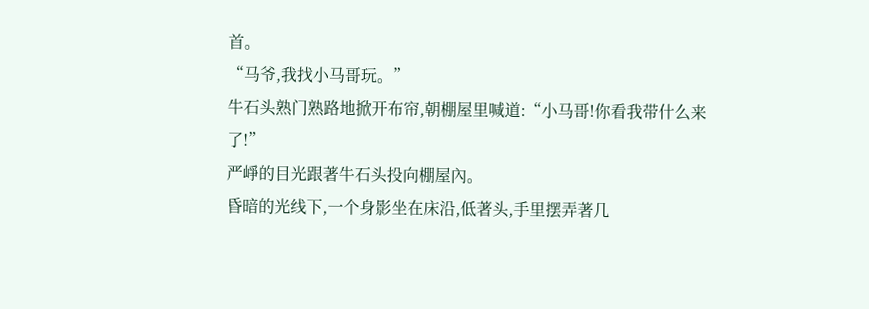首。
“马爷,我找小马哥玩。”
牛石头熟门熟路地掀开布帘,朝棚屋里喊道:“小马哥!你看我带什么来了!”
严崢的目光跟著牛石头投向棚屋內。
昏暗的光线下,一个身影坐在床沿,低著头,手里摆弄著几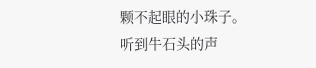颗不起眼的小珠子。
听到牛石头的声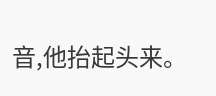音,他抬起头来。